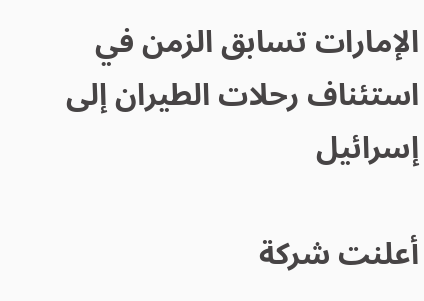الإمارات تسابق الزمن في استئناف رحلات الطيران إلى إسرائيل

أعلنت شركة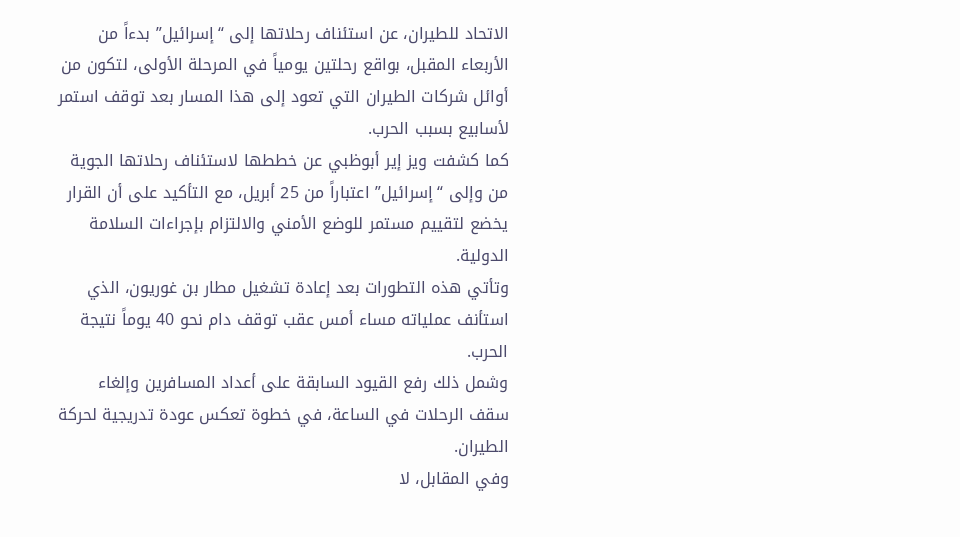الاتحاد للطيران، عن استئناف رحلاتها إلى “إسرائيل” بدءاً من الأربعاء المقبل، بواقع رحلتين يومياً في المرحلة الأولى، لتكون من أوائل شركات الطيران التي تعود إلى هذا المسار بعد توقف استمر لأسابيع بسبب الحرب.
كما كشفت ويز إير أبوظبي عن خططها لاستئناف رحلاتها الجوية من وإلى “إسرائيل” اعتباراً من 25 أبريل، مع التأكيد على أن القرار يخضع لتقييم مستمر للوضع الأمني والالتزام بإجراءات السلامة الدولية.
وتأتي هذه التطورات بعد إعادة تشغيل مطار بن غوريون، الذي استأنف عملياته مساء أمس عقب توقف دام نحو 40 يوماً نتيجة الحرب.
وشمل ذلك رفع القيود السابقة على أعداد المسافرين وإلغاء سقف الرحلات في الساعة، في خطوة تعكس عودة تدريجية لحركة الطيران.
وفي المقابل، لا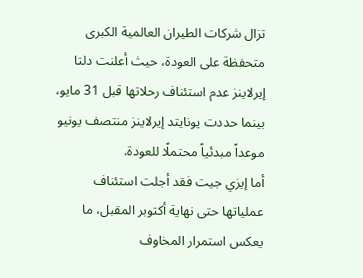تزال شركات الطيران العالمية الكبرى متحفظة على العودة، حيث أعلنت دلتا إيرلاينز عدم استئناف رحلاتها قبل 31 مايو، بينما حددت يونايتد إيرلاينز منتصف يونيو موعداً مبدئياً محتملًا للعودة.
أما إيزي جيت فقد أجلت استئناف عملياتها حتى نهاية أكتوبر المقبل، ما يعكس استمرار المخاوف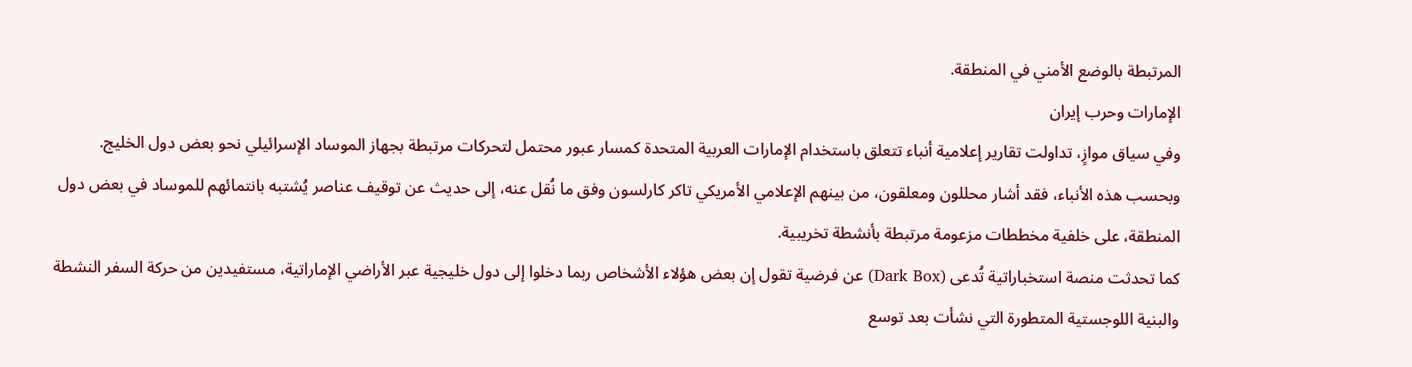المرتبطة بالوضع الأمني في المنطقة.
الإمارات وحرب إيران
وفي سياق موازٍ، تداولت تقارير إعلامية أنباء تتعلق باستخدام الإمارات العربية المتحدة كمسار عبور محتمل لتحركات مرتبطة بجهاز الموساد الإسرائيلي نحو بعض دول الخليج.
وبحسب هذه الأنباء، فقد أشار محللون ومعلقون، من بينهم الإعلامي الأمريكي تاكر كارلسون وفق ما نُقل عنه، إلى حديث عن توقيف عناصر يُشتبه بانتمائهم للموساد في بعض دول المنطقة، على خلفية مخططات مزعومة مرتبطة بأنشطة تخريبية.
كما تحدثت منصة استخباراتية تُدعى (Dark Box) عن فرضية تقول إن بعض هؤلاء الأشخاص ربما دخلوا إلى دول خليجية عبر الأراضي الإماراتية، مستفيدين من حركة السفر النشطة والبنية اللوجستية المتطورة التي نشأت بعد توسع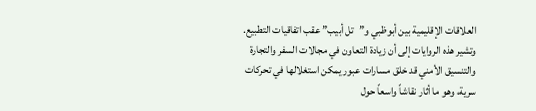العلاقات الإقليمية بين أبوظبي و”تل أبيب” عقب اتفاقيات التطبيع.
وتشير هذه الروايات إلى أن زيادة التعاون في مجالات السفر والتجارة والتنسيق الأمني قد خلق مسارات عبور يمكن استغلالها في تحركات سرية، وهو ما أثار نقاشاً واسعاً حول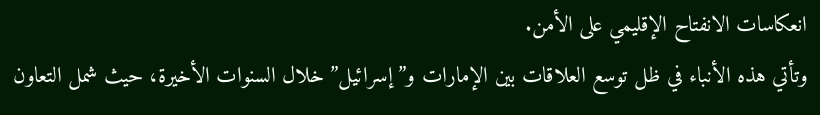انعكاسات الانفتاح الإقليمي على الأمن.
وتأتي هذه الأنباء في ظل توسع العلاقات بين الإمارات و”إسرائيل” خلال السنوات الأخيرة، حيث شمل التعاون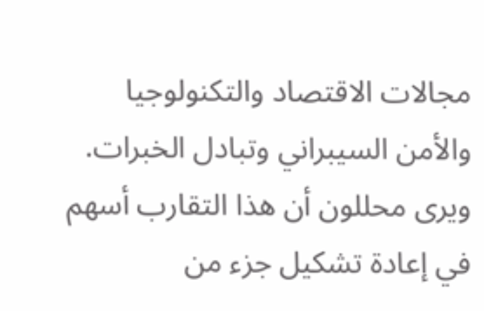مجالات الاقتصاد والتكنولوجيا والأمن السيبراني وتبادل الخبرات.
ويرى محللون أن هذا التقارب أسهم في إعادة تشكيل جزء من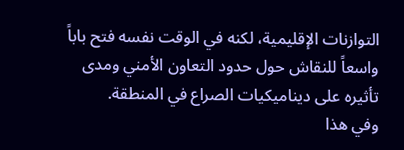التوازنات الإقليمية، لكنه في الوقت نفسه فتح باباً واسعاً للنقاش حول حدود التعاون الأمني ومدى تأثيره على ديناميكيات الصراع في المنطقة.
وفي هذا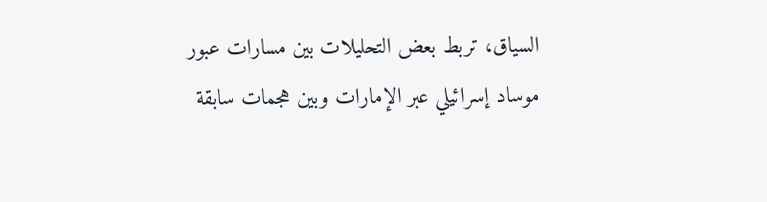السياق، تربط بعض التحليلات بين مسارات عبور موساد إسرائيلي عبر الإمارات وبين هجمات سابقة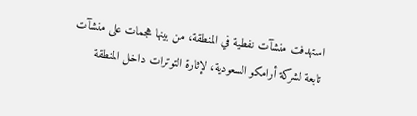استهدفت منشآت نفطية في المنطقة، من بينها هجمات على منشآت تابعة لشركة أرامكو السعودية، لإثارة التوترات داخل المنطقة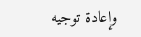وإعادة توجيه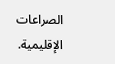الصراعات الإقليمية.